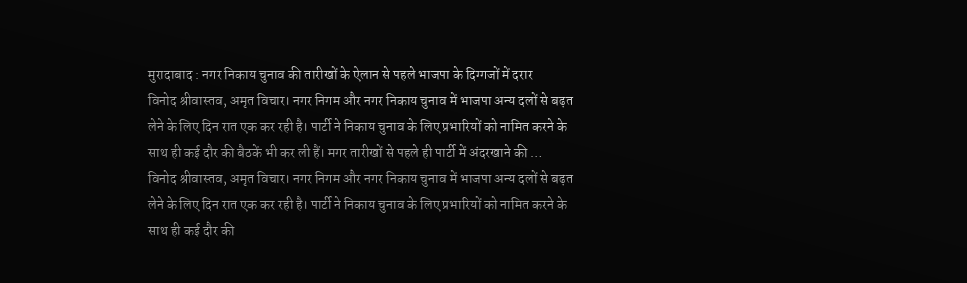मुरादाबाद : नगर निकाय चुनाव की तारीखों के ऐलान से पहले भाजपा के दिग्गजों में दरार
विनोद श्रीवास्तव, अमृत विचार। नगर निगम और नगर निकाय चुनाव में भाजपा अन्य दलों से बढ़त लेने के लिए दिन रात एक कर रही है। पार्टी ने निकाय चुनाव के लिए प्रभारियों को नामित करने के साथ ही कई दौर की बैठकें भी कर ली हैं। मगर तारीखों से पहले ही पार्टी में अंदरखाने की …
विनोद श्रीवास्तव, अमृत विचार। नगर निगम और नगर निकाय चुनाव में भाजपा अन्य दलों से बढ़त लेने के लिए दिन रात एक कर रही है। पार्टी ने निकाय चुनाव के लिए प्रभारियों को नामित करने के साथ ही कई दौर की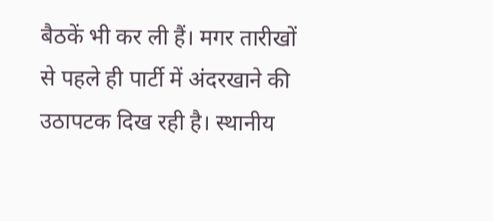बैठकें भी कर ली हैं। मगर तारीखों से पहले ही पार्टी में अंदरखाने की उठापटक दिख रही है। स्थानीय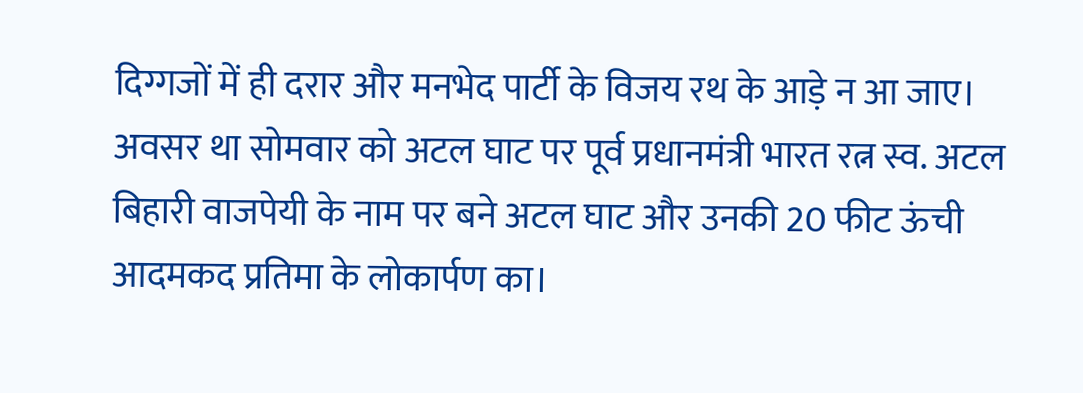दिग्गजों में ही दरार और मनभेद पार्टी के विजय रथ के आड़े न आ जाए।
अवसर था सोमवार को अटल घाट पर पूर्व प्रधानमंत्री भारत रत्न स्व. अटल बिहारी वाजपेयी के नाम पर बने अटल घाट और उनकी 20 फीट ऊंची आदमकद प्रतिमा के लोकार्पण का।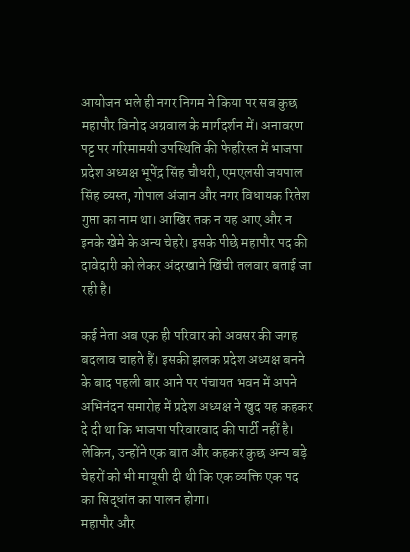आयोजन भले ही नगर निगम ने किया पर सब कुछ महापौर विनोद अग्रवाल के मार्गदर्शन में। अनावरण पट्ट पर गरिमामयी उपस्थिति की फेहरिस्त में भाजपा प्रदेश अध्यक्ष भूपेंद्र सिंह चौधरी, एमएलसी जयपाल सिंह व्यस्त, गोपाल अंजान और नगर विधायक रितेश गुप्ता का नाम था। आखिर तक न यह आए और न इनके खेमे के अन्य चेहरे। इसके पीछे महापौर पद की दावेदारी को लेकर अंदरखाने खिंची तलवार बताई जा रही है।

कई नेता अब एक ही परिवार को अवसर की जगह बदलाव चाहते हैं। इसकी झलक प्रदेश अध्यक्ष बनने के बाद पहली बार आने पर पंचायत भवन में अपने अभिनंदन समारोह में प्रदेश अध्यक्ष ने खुद यह कहकर दे दी था कि भाजपा परिवारवाद की पार्टी नहीं है। लेकिन, उन्होंने एक बात और कहकर कुछ अन्य बड़े चेहरों को भी मायूसी दी थी कि एक व्यक्ति एक पद का सिद्धांत का पालन होगा।
महापौर और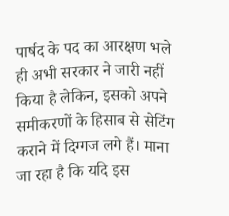पार्षद के पद का आरक्षण भले ही अभी सरकार ने जारी नहीं किया है लेकिन, इसको अपने समीकरणों के हिसाब से सेटिंग कराने में दिग्गज लगे हैं। माना जा रहा है कि यदि इस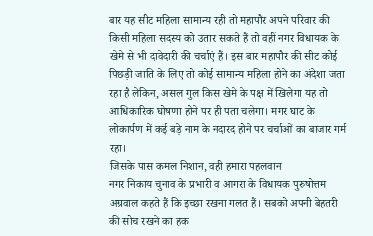बार यह सीट महिला सामान्य रही तो महापौर अपने परिवार की किसी महिला सदस्य को उतार सकते हैं तो वहीं नगर विधायक के खेमे से भी दावेदारी की चर्चाएं हैं। इस बार महापौर की सीट कोई पिछड़ी जाति के लिए तो कोई सामान्य महिला होने का अंदेशा जता रहा है लेकिन, असल गुल किस खेमे के पक्ष में खिलेगा यह तो आधिकारिक घोषणा होने पर ही पता चलेगा। मगर घाट के लोकार्पण में कई बड़े नाम के नदारद होने पर चर्चाओं का बाजार गर्म रहा।
जिसके पास कमल निशान, वही हमारा पहलवान
नगर निकाय चुनाव के प्रभारी व आगरा के विधायक पुरुषोत्तम अग्रवाल कहते हैं कि इच्छा रखना गलत हैं। सबको अपनी बेहतरी की सोच रखने का हक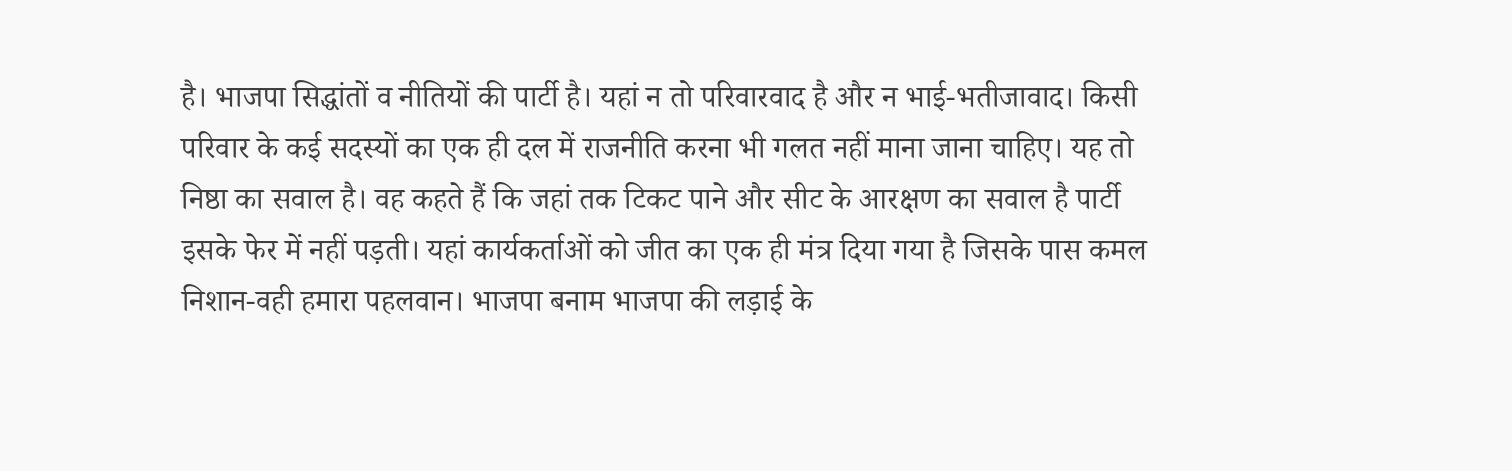है। भाजपा सिद्धांतों व नीतियों की पार्टी है। यहां न तो परिवारवाद है और न भाई-भतीजावाद। किसी परिवार के कई सदस्यों का एक ही दल में राजनीति करना भी गलत नहीं माना जाना चाहिए। यह तो निष्ठा का सवाल है। वह कहते हैं कि जहां तक टिकट पाने और सीट के आरक्षण का सवाल है पार्टी इसके फेर में नहीं पड़ती। यहां कार्यकर्ताओं को जीत का एक ही मंत्र दिया गया है जिसके पास कमल निशान-वही हमारा पहलवान। भाजपा बनाम भाजपा की लड़ाई के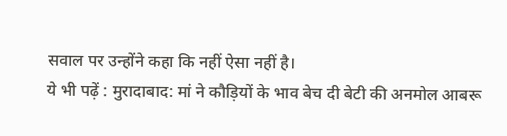सवाल पर उन्होंने कहा कि नहीं ऐसा नहीं है।
ये भी पढ़ें : मुरादाबाद: मां ने कौड़ियों के भाव बेच दी बेटी की अनमोल आबरू